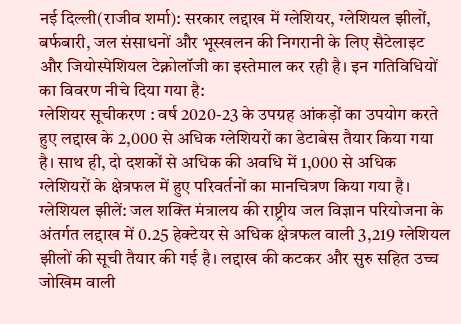नई दिल्ली(राजीव शर्मा): सरकार लद्दाख में ग्लेशियर, ग्लेशियल झीलों, बर्फबारी, जल संसाधनों और भूस्खलन की निगरानी के लिए सैटेलाइट और जियोस्पेशियल टेक्नोलॉजी का इस्तेमाल कर रही है। इन गतिविधियों का विवरण नीचे दिया गया है:
ग्लेशियर सूचीकरण : वर्ष 2020-23 के उपग्रह आंकड़ों का उपयोग करते हुए लद्दाख के 2,000 से अधिक ग्लेशियरों का डेटाबेस तैयार किया गया है। साथ ही, दो दशकों से अधिक की अवधि में 1,000 से अधिक ग्लेशियरों के क्षेत्रफल में हुए परिवर्तनों का मानचित्रण किया गया है।
ग्लेशियल झीलें: जल शक्ति मंत्रालय की राष्ट्रीय जल विज्ञान परियोजना के अंतर्गत लद्दाख में 0.25 हेक्टेयर से अधिक क्षेत्रफल वाली 3,219 ग्लेशियल झीलों की सूची तैयार की गई है। लद्दाख की कटकर और सुरु सहित उच्च जोखिम वाली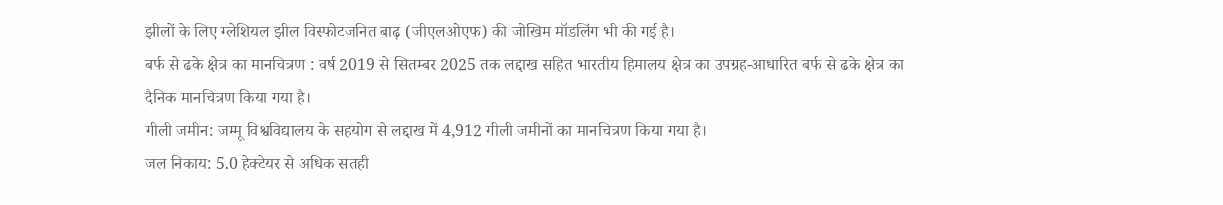झीलों के लिए ग्लेशियल झील विस्फोटजनित बाढ़ (जीएलओएफ) की जोखिम मॉडलिंग भी की गई है।
बर्फ से ढके क्षेत्र का मानचित्रण : वर्ष 2019 से सितम्बर 2025 तक लद्दाख सहित भारतीय हिमालय क्षेत्र का उपग्रह-आधारित बर्फ से ढके क्षेत्र का दैनिक मानचित्रण किया गया है।
गीली जमीन: जम्मू विश्वविद्यालय के सहयोग से लद्दाख में 4,912 गीली जमीनों का मानचित्रण किया गया है।
जल निकाय: 5.0 हेक्टेयर से अधिक सतही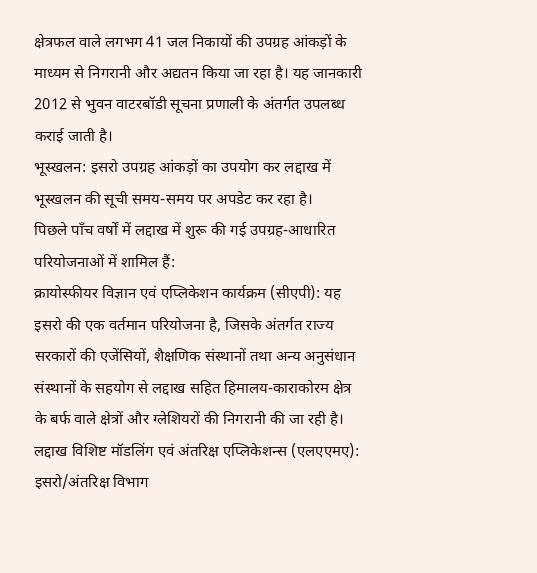क्षेत्रफल वाले लगभग 41 जल निकायों की उपग्रह आंकड़ों के माध्यम से निगरानी और अद्यतन किया जा रहा है। यह जानकारी 2012 से भुवन वाटरबॉडी सूचना प्रणाली के अंतर्गत उपलब्ध कराई जाती है।
भूस्खलन: इसरो उपग्रह आंकड़ों का उपयोग कर लद्दाख में भूस्खलन की सूची समय-समय पर अपडेट कर रहा है।
पिछले पाँच वर्षों में लद्दाख में शुरू की गई उपग्रह-आधारित परियोजनाओं में शामिल हैं:
क्रायोस्फीयर विज्ञान एवं एप्लिकेशन कार्यक्रम (सीएपी): यह इसरो की एक वर्तमान परियोजना है, जिसके अंतर्गत राज्य सरकारों की एजेंसियों, शैक्षणिक संस्थानों तथा अन्य अनुसंधान संस्थानों के सहयोग से लद्दाख सहित हिमालय-काराकोरम क्षेत्र के बर्फ वाले क्षेत्रों और ग्लेशियरों की निगरानी की जा रही है।
लद्दाख विशिष्ट मॉडलिंग एवं अंतरिक्ष एप्लिकेशन्स (एलएएमए): इसरो/अंतरिक्ष विभाग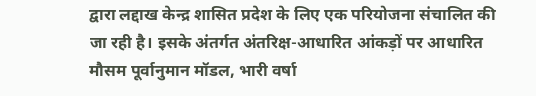द्वारा लद्दाख केन्द्र शासित प्रदेश के लिए एक परियोजना संचालित की जा रही है। इसके अंतर्गत अंतरिक्ष-आधारित आंकड़ों पर आधारित मौसम पूर्वानुमान मॉडल, भारी वर्षा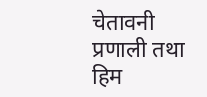चेतावनी प्रणाली तथा हिम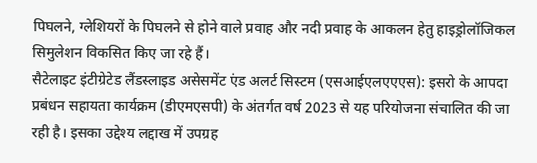पिघलने, ग्लेशियरों के पिघलने से होने वाले प्रवाह और नदी प्रवाह के आकलन हेतु हाइड्रोलॉजिकल सिमुलेशन विकसित किए जा रहे हैं।
सैटेलाइट इंटीग्रेटेड लैंडस्लाइड असेसमेंट एंड अलर्ट सिस्टम (एसआईएलएएएस): इसरो के आपदा प्रबंधन सहायता कार्यक्रम (डीएमएसपी) के अंतर्गत वर्ष 2023 से यह परियोजना संचालित की जा रही है। इसका उद्देश्य लद्दाख में उपग्रह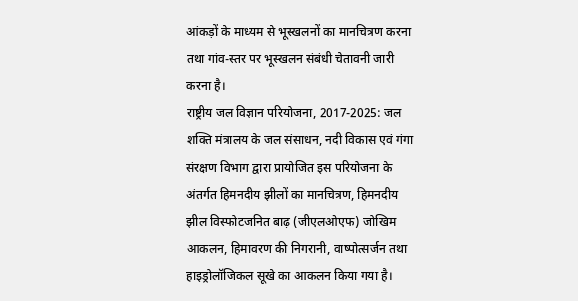आंकड़ों के माध्यम से भूस्खलनों का मानचित्रण करना तथा गांव-स्तर पर भूस्खलन संबंधी चेतावनी जारी करना है।
राष्ट्रीय जल विज्ञान परियोजना, 2017-2025: जल शक्ति मंत्रालय के जल संसाधन, नदी विकास एवं गंगा संरक्षण विभाग द्वारा प्रायोजित इस परियोजना के अंतर्गत हिमनदीय झीलों का मानचित्रण, हिमनदीय झील विस्फोटजनित बाढ़ (जीएलओएफ) जोखिम आकलन, हिमावरण की निगरानी, वाष्पोत्सर्जन तथा हाइड्रोलॉजिकल सूखे का आकलन किया गया है।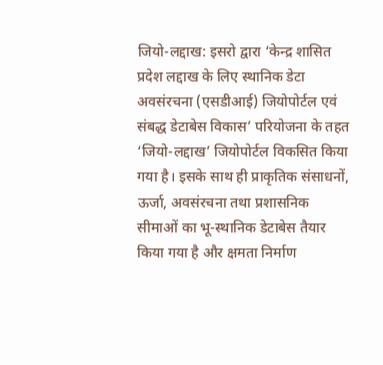जियो-लद्दाख: इसरो द्वारा ‘केन्द्र शासित प्रदेश लद्दाख के लिए स्थानिक डेटा अवसंरचना (एसडीआई) जियोपोर्टल एवं संबद्ध डेटाबेस विकास’ परियोजना के तहत ‘जियो-लद्दाख’ जियोपोर्टल विकसित किया गया है। इसके साथ ही प्राकृतिक संसाधनों, ऊर्जा, अवसंरचना तथा प्रशासनिक सीमाओं का भू-स्थानिक डेटाबेस तैयार किया गया है और क्षमता निर्माण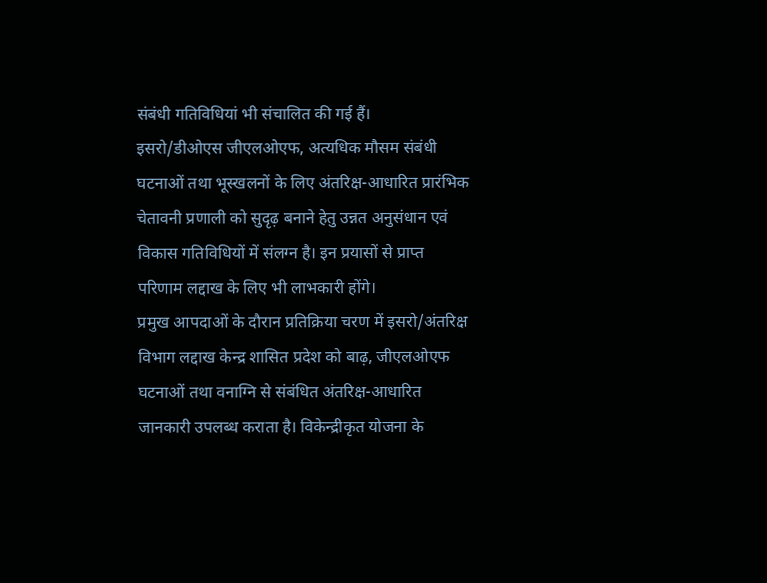संबंधी गतिविधियां भी संचालित की गई हैं।
इसरो/डीओएस जीएलओएफ, अत्यधिक मौसम संबंधी घटनाओं तथा भूस्खलनों के लिए अंतरिक्ष-आधारित प्रारंभिक चेतावनी प्रणाली को सुदृढ़ बनाने हेतु उन्नत अनुसंधान एवं विकास गतिविधियों में संलग्न है। इन प्रयासों से प्राप्त परिणाम लद्दाख के लिए भी लाभकारी होंगे।
प्रमुख आपदाओं के दौरान प्रतिक्रिया चरण में इसरो/अंतरिक्ष विभाग लद्दाख केन्द्र शासित प्रदेश को बाढ़, जीएलओएफ घटनाओं तथा वनाग्नि से संबंधित अंतरिक्ष-आधारित जानकारी उपलब्ध कराता है। विकेन्द्रीकृत योजना के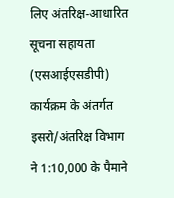लिए अंतरिक्ष-आधारित सूचना सहायता (एसआईएसडीपी) कार्यक्रम के अंतर्गत इसरो/अंतरिक्ष विभाग ने 1:10,000 के पैमाने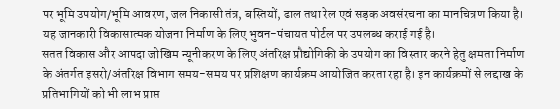पर भूमि उपयोग/भूमि आवरण, जल निकासी तंत्र, बस्तियों, ढाल तथा रेल एवं सड़क अवसंरचना का मानचित्रण किया है। यह जानकारी विकासात्मक योजना निर्माण के लिए भुवन-पंचायत पोर्टल पर उपलब्ध कराई गई है।
सतत विकास और आपदा जोखिम न्यूनीकरण के लिए अंतरिक्ष प्रौद्योगिकी के उपयोग का विस्तार करने हेतु क्षमता निर्माण के अंतर्गत इसरो/अंतरिक्ष विभाग समय-समय पर प्रशिक्षण कार्यक्रम आयोजित करता रहा है। इन कार्यक्रमों से लद्दाख के प्रतिभागियों को भी लाभ प्राप्त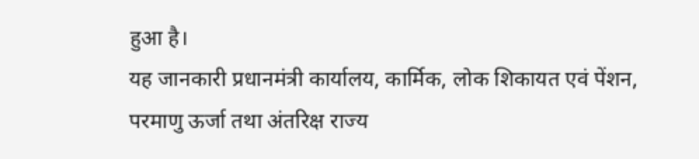हुआ है।
यह जानकारी प्रधानमंत्री कार्यालय, कार्मिक, लोक शिकायत एवं पेंशन, परमाणु ऊर्जा तथा अंतरिक्ष राज्य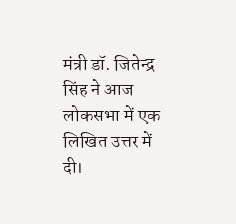मंत्री डॉ. जितेन्द्र सिंह ने आज लोकसभा में एक लिखित उत्तर में दी।